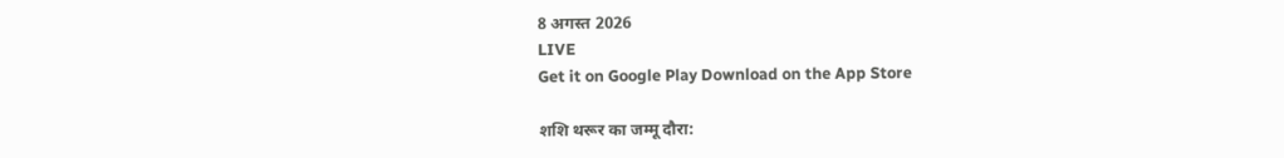8 अगस्त 2026
LIVE
Get it on Google Play Download on the App Store

शशि थरूर का जम्मू दौरा: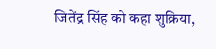जितेंद्र सिंह को कहा शुक्रिया,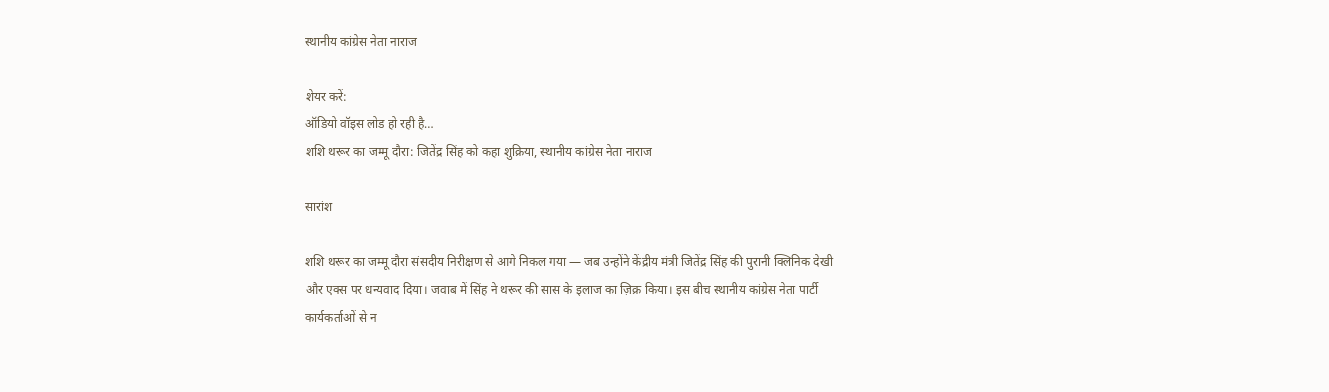स्थानीय कांग्रेस नेता नाराज

शेयर करें:
ऑडियो वॉइस लोड हो रही है…
शशि थरूर का जम्मू दौरा: जितेंद्र सिंह को कहा शुक्रिया, स्थानीय कांग्रेस नेता नाराज

सारांश

शशि थरूर का जम्मू दौरा संसदीय निरीक्षण से आगे निकल गया — जब उन्होंने केंद्रीय मंत्री जितेंद्र सिंह की पुरानी क्लिनिक देखी और एक्स पर धन्यवाद दिया। जवाब में सिंह ने थरूर की सास के इलाज का ज़िक्र किया। इस बीच स्थानीय कांग्रेस नेता पार्टी कार्यकर्ताओं से न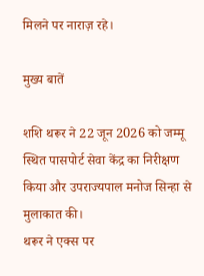मिलने पर नाराज़ रहे।

मुख्य बातें

शशि थरूर ने 22 जून 2026 को जम्मू स्थित पासपोर्ट सेवा केंद्र का निरीक्षण किया और उपराज्यपाल मनोज सिन्हा से मुलाकात की।
थरूर ने एक्स पर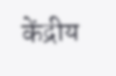केंद्रीय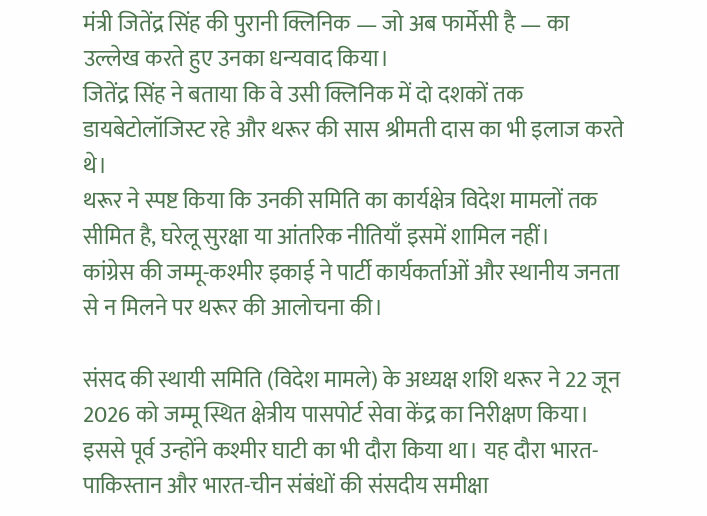मंत्री जितेंद्र सिंह की पुरानी क्लिनिक — जो अब फार्मेसी है — का उल्लेख करते हुए उनका धन्यवाद किया।
जितेंद्र सिंह ने बताया कि वे उसी क्लिनिक में दो दशकों तक डायबेटोलॉजिस्ट रहे और थरूर की सास श्रीमती दास का भी इलाज करते थे।
थरूर ने स्पष्ट किया कि उनकी समिति का कार्यक्षेत्र विदेश मामलों तक सीमित है, घरेलू सुरक्षा या आंतरिक नीतियाँ इसमें शामिल नहीं।
कांग्रेस की जम्मू-कश्मीर इकाई ने पार्टी कार्यकर्ताओं और स्थानीय जनता से न मिलने पर थरूर की आलोचना की।

संसद की स्थायी समिति (विदेश मामले) के अध्यक्ष शशि थरूर ने 22 जून 2026 को जम्मू स्थित क्षेत्रीय पासपोर्ट सेवा केंद्र का निरीक्षण किया। इससे पूर्व उन्होंने कश्मीर घाटी का भी दौरा किया था। यह दौरा भारत-पाकिस्तान और भारत-चीन संबंधों की संसदीय समीक्षा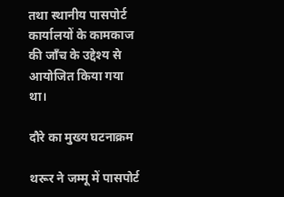तथा स्थानीय पासपोर्ट कार्यालयों के कामकाज की जाँच के उद्देश्य से आयोजित किया गया था।

दौरे का मुख्य घटनाक्रम

थरूर ने जम्मू में पासपोर्ट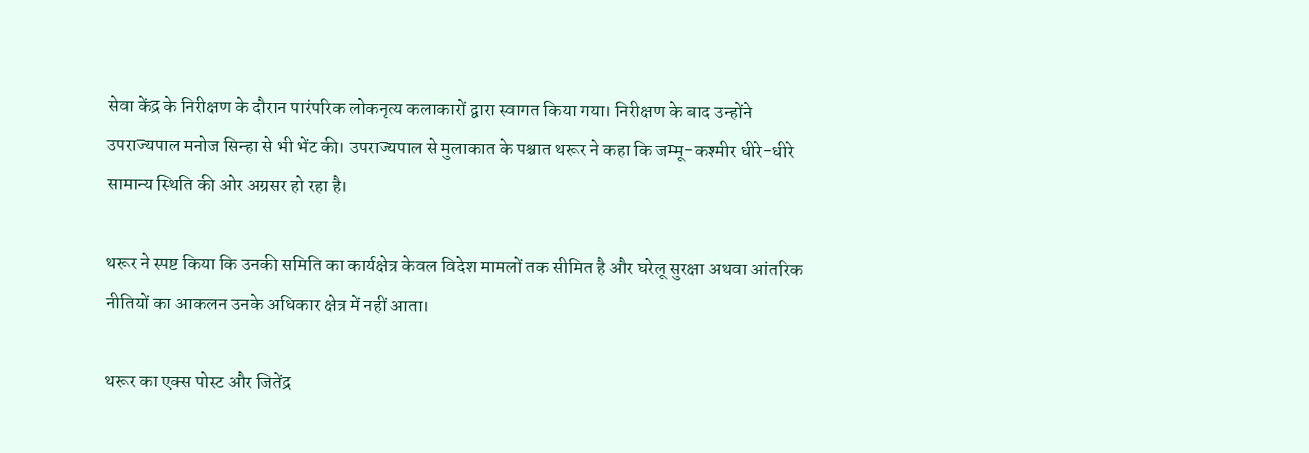सेवा केंद्र के निरीक्षण के दौरान पारंपरिक लोकनृत्य कलाकारों द्वारा स्वागत किया गया। निरीक्षण के बाद उन्होंने उपराज्यपाल मनोज सिन्हा से भी भेंट की। उपराज्यपाल से मुलाकात के पश्चात थरूर ने कहा कि जम्मू-कश्मीर धीरे-धीरे सामान्य स्थिति की ओर अग्रसर हो रहा है।

थरूर ने स्पष्ट किया कि उनकी समिति का कार्यक्षेत्र केवल विदेश मामलों तक सीमित है और घरेलू सुरक्षा अथवा आंतरिक नीतियों का आकलन उनके अधिकार क्षेत्र में नहीं आता।

थरूर का एक्स पोस्ट और जितेंद्र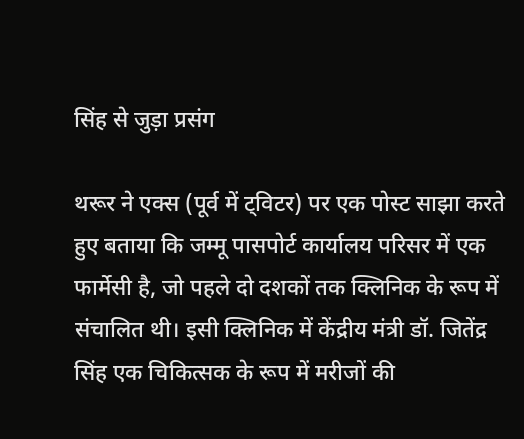सिंह से जुड़ा प्रसंग

थरूर ने एक्स (पूर्व में ट्विटर) पर एक पोस्ट साझा करते हुए बताया कि जम्मू पासपोर्ट कार्यालय परिसर में एक फार्मेसी है, जो पहले दो दशकों तक क्लिनिक के रूप में संचालित थी। इसी क्लिनिक में केंद्रीय मंत्री डॉ. जितेंद्र सिंह एक चिकित्सक के रूप में मरीजों की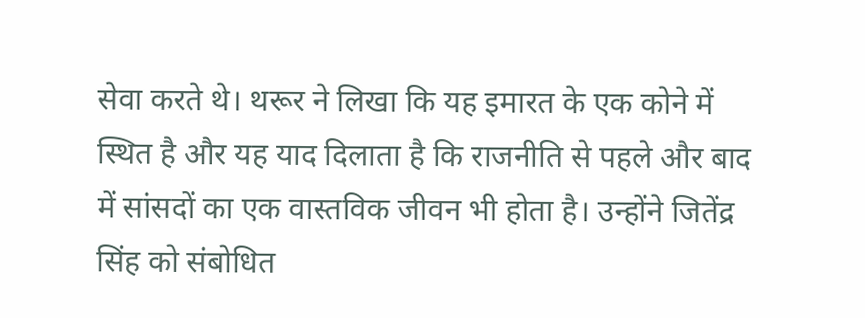सेवा करते थे। थरूर ने लिखा कि यह इमारत के एक कोने में स्थित है और यह याद दिलाता है कि राजनीति से पहले और बाद में सांसदों का एक वास्तविक जीवन भी होता है। उन्होंने जितेंद्र सिंह को संबोधित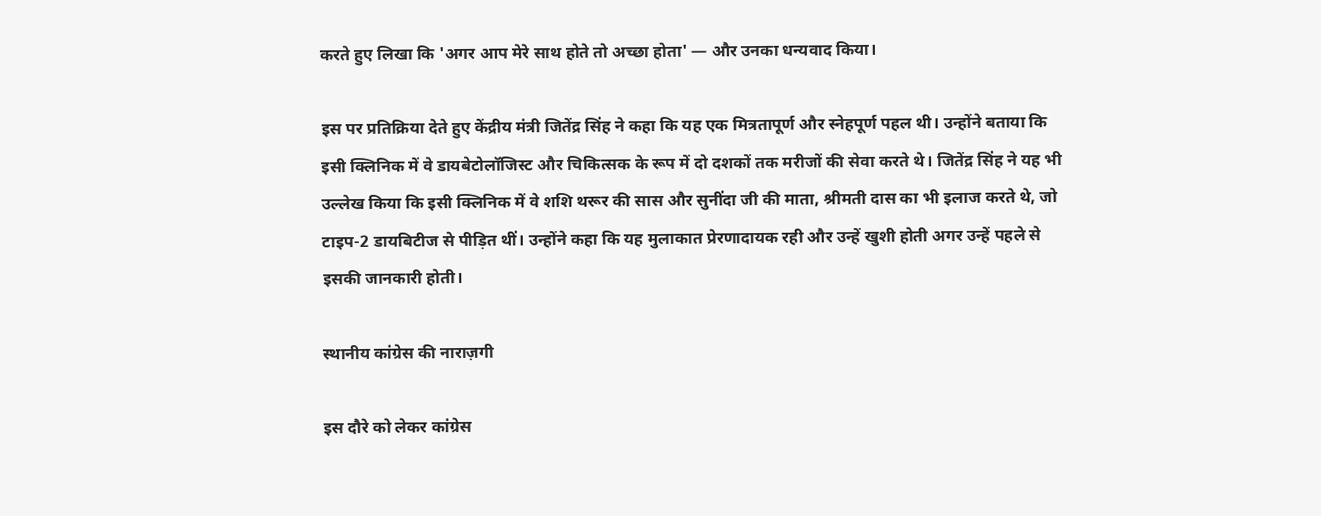करते हुए लिखा कि 'अगर आप मेरे साथ होते तो अच्छा होता' — और उनका धन्यवाद किया।

इस पर प्रतिक्रिया देते हुए केंद्रीय मंत्री जितेंद्र सिंह ने कहा कि यह एक मित्रतापूर्ण और स्नेहपूर्ण पहल थी। उन्होंने बताया कि इसी क्लिनिक में वे डायबेटोलॉजिस्ट और चिकित्सक के रूप में दो दशकों तक मरीजों की सेवा करते थे। जितेंद्र सिंह ने यह भी उल्लेख किया कि इसी क्लिनिक में वे शशि थरूर की सास और सुनींदा जी की माता, श्रीमती दास का भी इलाज करते थे, जो टाइप-2 डायबिटीज से पीड़ित थीं। उन्होंने कहा कि यह मुलाकात प्रेरणादायक रही और उन्हें खुशी होती अगर उन्हें पहले से इसकी जानकारी होती।

स्थानीय कांग्रेस की नाराज़गी

इस दौरे को लेकर कांग्रेस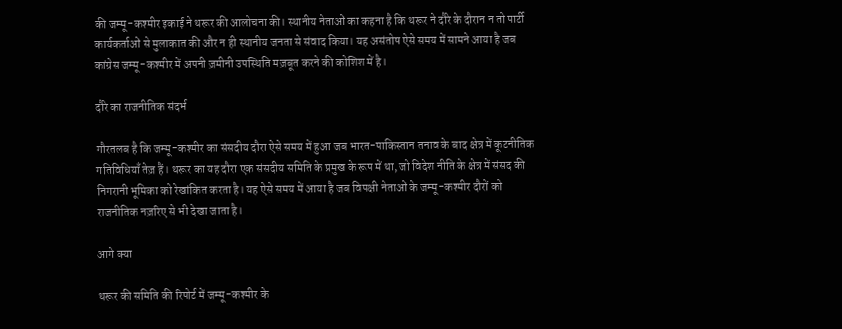की जम्मू-कश्मीर इकाई ने थरूर की आलोचना की। स्थानीय नेताओं का कहना है कि थरूर ने दौरे के दौरान न तो पार्टी कार्यकर्ताओं से मुलाकात की और न ही स्थानीय जनता से संवाद किया। यह असंतोष ऐसे समय में सामने आया है जब कांग्रेस जम्मू-कश्मीर में अपनी ज़मीनी उपस्थिति मज़बूत करने की कोशिश में है।

दौरे का राजनीतिक संदर्भ

गौरतलब है कि जम्मू-कश्मीर का संसदीय दौरा ऐसे समय में हुआ जब भारत-पाकिस्तान तनाव के बाद क्षेत्र में कूटनीतिक गतिविधियाँ तेज़ हैं। थरूर का यह दौरा एक संसदीय समिति के प्रमुख के रूप में था, जो विदेश नीति के क्षेत्र में संसद की निगरानी भूमिका को रेखांकित करता है। यह ऐसे समय में आया है जब विपक्षी नेताओं के जम्मू-कश्मीर दौरों को राजनीतिक नज़रिए से भी देखा जाता है।

आगे क्या

थरूर की समिति की रिपोर्ट में जम्मू-कश्मीर के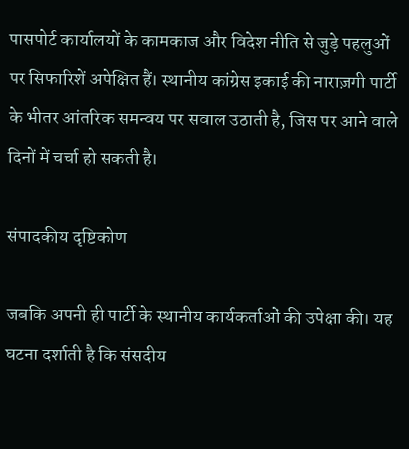पासपोर्ट कार्यालयों के कामकाज और विदेश नीति से जुड़े पहलुओं पर सिफारिशें अपेक्षित हैं। स्थानीय कांग्रेस इकाई की नाराज़गी पार्टी के भीतर आंतरिक समन्वय पर सवाल उठाती है, जिस पर आने वाले दिनों में चर्चा हो सकती है।

संपादकीय दृष्टिकोण

जबकि अपनी ही पार्टी के स्थानीय कार्यकर्ताओं की उपेक्षा की। यह घटना दर्शाती है कि संसदीय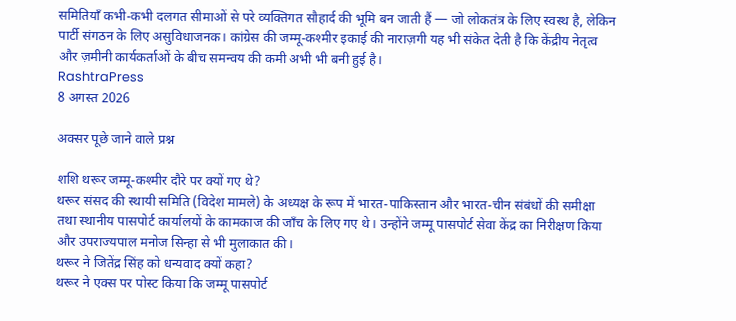समितियाँ कभी-कभी दलगत सीमाओं से परे व्यक्तिगत सौहार्द की भूमि बन जाती हैं — जो लोकतंत्र के लिए स्वस्थ है, लेकिन पार्टी संगठन के लिए असुविधाजनक। कांग्रेस की जम्मू-कश्मीर इकाई की नाराज़गी यह भी संकेत देती है कि केंद्रीय नेतृत्व और ज़मीनी कार्यकर्ताओं के बीच समन्वय की कमी अभी भी बनी हुई है।
RashtraPress
8 अगस्त 2026

अक्सर पूछे जाने वाले प्रश्न

शशि थरूर जम्मू-कश्मीर दौरे पर क्यों गए थे?
थरूर संसद की स्थायी समिति (विदेश मामले) के अध्यक्ष के रूप में भारत-पाकिस्तान और भारत-चीन संबंधों की समीक्षा तथा स्थानीय पासपोर्ट कार्यालयों के कामकाज की जाँच के लिए गए थे। उन्होंने जम्मू पासपोर्ट सेवा केंद्र का निरीक्षण किया और उपराज्यपाल मनोज सिन्हा से भी मुलाकात की।
थरूर ने जितेंद्र सिंह को धन्यवाद क्यों कहा?
थरूर ने एक्स पर पोस्ट किया कि जम्मू पासपोर्ट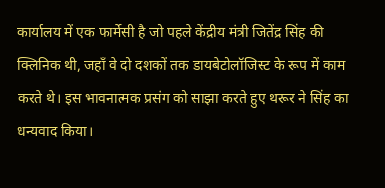कार्यालय में एक फार्मेसी है जो पहले केंद्रीय मंत्री जितेंद्र सिंह की क्लिनिक थी, जहाँ वे दो दशकों तक डायबेटोलॉजिस्ट के रूप में काम करते थे। इस भावनात्मक प्रसंग को साझा करते हुए थरूर ने सिंह का धन्यवाद किया।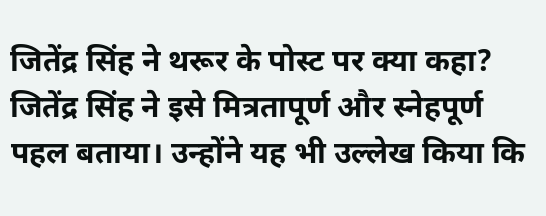जितेंद्र सिंह ने थरूर के पोस्ट पर क्या कहा?
जितेंद्र सिंह ने इसे मित्रतापूर्ण और स्नेहपूर्ण पहल बताया। उन्होंने यह भी उल्लेख किया कि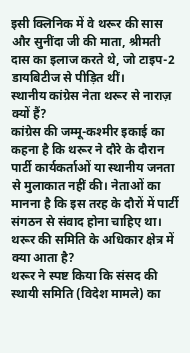इसी क्लिनिक में वे थरूर की सास और सुनींदा जी की माता, श्रीमती दास का इलाज करते थे, जो टाइप-2 डायबिटीज से पीड़ित थीं।
स्थानीय कांग्रेस नेता थरूर से नाराज़ क्यों हैं?
कांग्रेस की जम्मू-कश्मीर इकाई का कहना है कि थरूर ने दौरे के दौरान पार्टी कार्यकर्ताओं या स्थानीय जनता से मुलाकात नहीं की। नेताओं का मानना है कि इस तरह के दौरों में पार्टी संगठन से संवाद होना चाहिए था।
थरूर की समिति के अधिकार क्षेत्र में क्या आता है?
थरूर ने स्पष्ट किया कि संसद की स्थायी समिति (विदेश मामले) का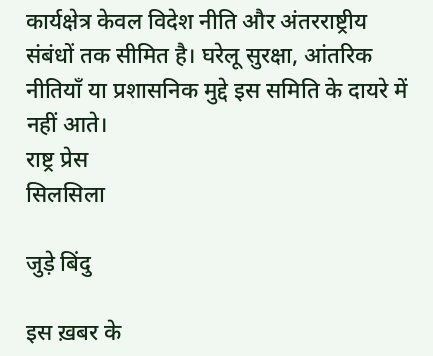कार्यक्षेत्र केवल विदेश नीति और अंतरराष्ट्रीय संबंधों तक सीमित है। घरेलू सुरक्षा, आंतरिक नीतियाँ या प्रशासनिक मुद्दे इस समिति के दायरे में नहीं आते।
राष्ट्र प्रेस
सिलसिला

जुड़े बिंदु

इस ख़बर के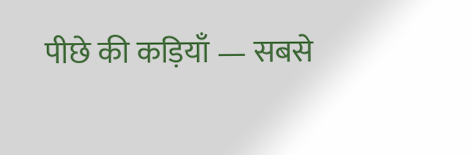पीछे की कड़ियाँ — सबसे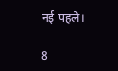नई पहले।

8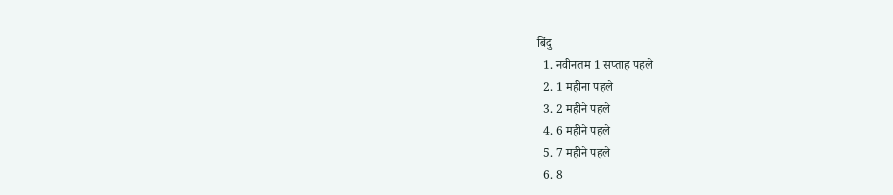बिंदु
  1. नवीनतम 1 सप्ताह पहले
  2. 1 महीना पहले
  3. 2 महीने पहले
  4. 6 महीने पहले
  5. 7 महीने पहले
  6. 8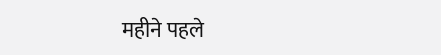महीने पहले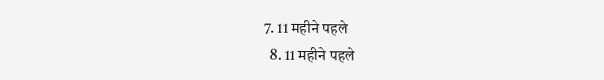7. 11 महीने पहले
  8. 11 महीने पहले